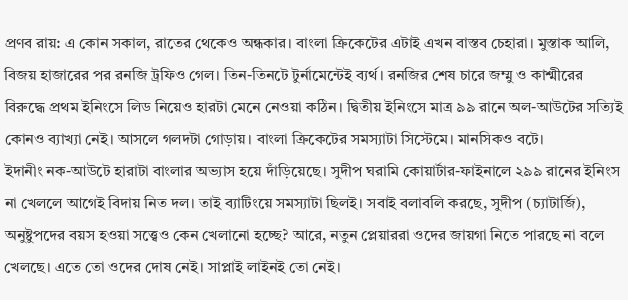প্রণব রায়: এ কোন সকাল, রাতের থেকেও অন্ধকার। বাংলা ক্রিকেটের এটাই এখন বাস্তব চেহারা। মুস্তাক আলি, বিজয় হাজারের পর রনজি ট্রফিও গেল। তিন-তিনটে টুর্নামেন্টেই ব্যর্থ। রনজির শেষ চারে জম্মু ও কাশ্মীরের বিরুদ্ধে প্রথম ইনিংসে লিড নিয়েও হারটা মেনে নেওয়া কঠিন। দ্বিতীয় ইনিংসে মাত্র ৯৯ রানে অল-আউটের সত্যিই কোনও ব্যাখ্যা নেই। আসলে গলদটা গোড়ায়। বাংলা ক্রিকেটের সমস্যাটা সিস্টেমে। মানসিকও বটে।
ইদানীং নক-আউটে হারাটা বাংলার অভ্যাস হয়ে দাঁড়িয়েছে। সুদীপ ঘরামি কোয়ার্টার-ফাইনালে ২৯৯ রানের ইনিংস না খেললে আগেই বিদায় নিত দল। তাই ব্যাটিংয়ে সমস্যাটা ছিলই। সবাই বলাবলি করছে, সুদীপ (চ্যাটার্জি), অনুষ্টুপদের বয়স হওয়া সত্ত্বেও কেন খেলানো হচ্ছে? আরে, নতুন প্লেয়াররা ওদের জায়গা নিতে পারছে না বলে খেলছে। এতে তো ওদের দোষ নেই। সাপ্লাই লাইনই তো নেই।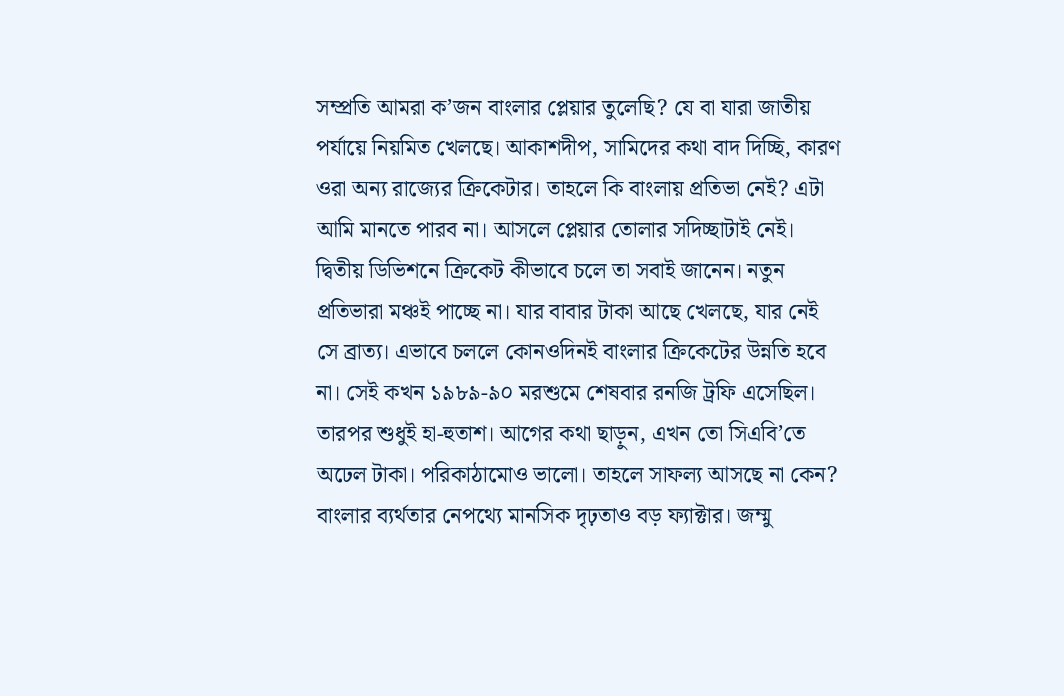সম্প্রতি আমরা ক’জন বাংলার প্লেয়ার তুলেছি? যে বা যারা জাতীয় পর্যায়ে নিয়মিত খেলছে। আকাশদীপ, সামিদের কথা বাদ দিচ্ছি, কারণ ওরা অন্য রাজ্যের ক্রিকেটার। তাহলে কি বাংলায় প্রতিভা নেই? এটা আমি মানতে পারব না। আসলে প্লেয়ার তোলার সদিচ্ছাটাই নেই। দ্বিতীয় ডিভিশনে ক্রিকেট কীভাবে চলে তা সবাই জানেন। নতুন প্রতিভারা মঞ্চই পাচ্ছে না। যার বাবার টাকা আছে খেলছে, যার নেই সে ব্রাত্য। এভাবে চললে কোনওদিনই বাংলার ক্রিকেটের উন্নতি হবে না। সেই কখন ১৯৮৯-৯০ মরশুমে শেষবার রনজি ট্রফি এসেছিল। তারপর শুধুই হা-হুতাশ। আগের কথা ছাড়ুন, এখন তো সিএবি’তে অঢেল টাকা। পরিকাঠামোও ভালো। তাহলে সাফল্য আসছে না কেন?
বাংলার ব্যর্থতার নেপথ্যে মানসিক দৃঢ়তাও বড় ফ্যাক্টার। জম্মু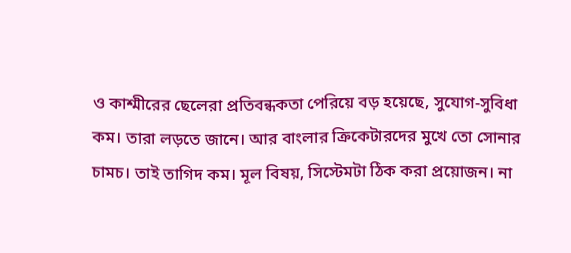ও কাশ্মীরের ছেলেরা প্রতিবন্ধকতা পেরিয়ে বড় হয়েছে, সুযোগ-সুবিধা কম। তারা লড়তে জানে। আর বাংলার ক্রিকেটারদের মুখে তো সোনার চামচ। তাই তাগিদ কম। মূল বিষয়, সিস্টেমটা ঠিক করা প্রয়োজন। না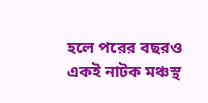হলে পরের বছরও একই নাটক মঞ্চস্থ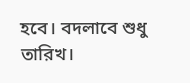হবে। বদলাবে শুধু তারিখ।